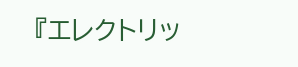『エレクトリッ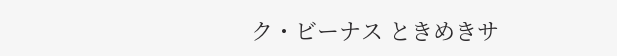ク・ビーナス ときめきサ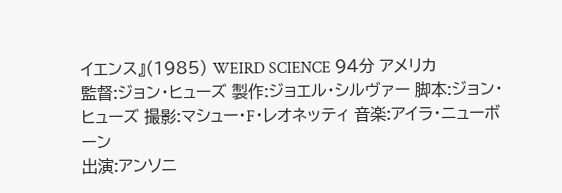イエンス』(1985) WEIRD SCIENCE 94分 アメリカ
監督:ジョン・ヒューズ 製作:ジョエル・シルヴァー 脚本:ジョン・ヒューズ 撮影:マシュー・F・レオネッティ 音楽:アイラ・ニューボーン
出演:アンソニ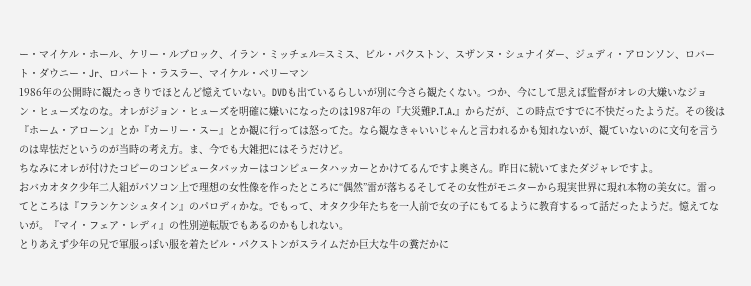ー・マイケル・ホール、ケリー・ルブロック、イラン・ミッチェル=スミス、ビル・パクストン、スザンヌ・シュナイダー、ジュディ・アロンソン、ロバート・ダウニー・Jr、ロバート・ラスラー、マイケル・ベリーマン
1986年の公開時に観たっきりでほとんど憶えていない。DVDも出ているらしいが別に今さら観たくない。つか、今にして思えば監督がオレの大嫌いなジョン・ヒューズなのな。オレがジョン・ヒューズを明確に嫌いになったのは1987年の『大災難P.T.A.』からだが、この時点ですでに不快だったようだ。その後は『ホーム・アローン』とか『カーリー・スー』とか観に行っては怒ってた。なら観なきゃいいじゃんと言われるかも知れないが、観ていないのに文句を言うのは卑怯だというのが当時の考え方。ま、今でも大雑把にはそうだけど。
ちなみにオレが付けたコピーのコンピュータバッカーはコンピュータハッカーとかけてるんですよ奥さん。昨日に続いてまたダジャレですよ。
おバカオタク少年二人組がパソコン上で理想の女性像を作ったところに“偶然”雷が落ちるそしてその女性がモニターから現実世界に現れ本物の美女に。雷ってところは『フランケンシュタイン』のパロディかな。でもって、オタク少年たちを一人前で女の子にもてるように教育するって話だったようだ。憶えてないが。『マイ・フェア・レディ』の性別逆転版でもあるのかもしれない。
とりあえず少年の兄で軍服っぽい服を着たビル・パクストンがスライムだか巨大な牛の糞だかに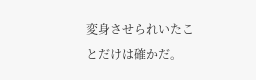変身させられいたことだけは確かだ。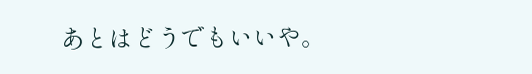あとはどうでもいいや。